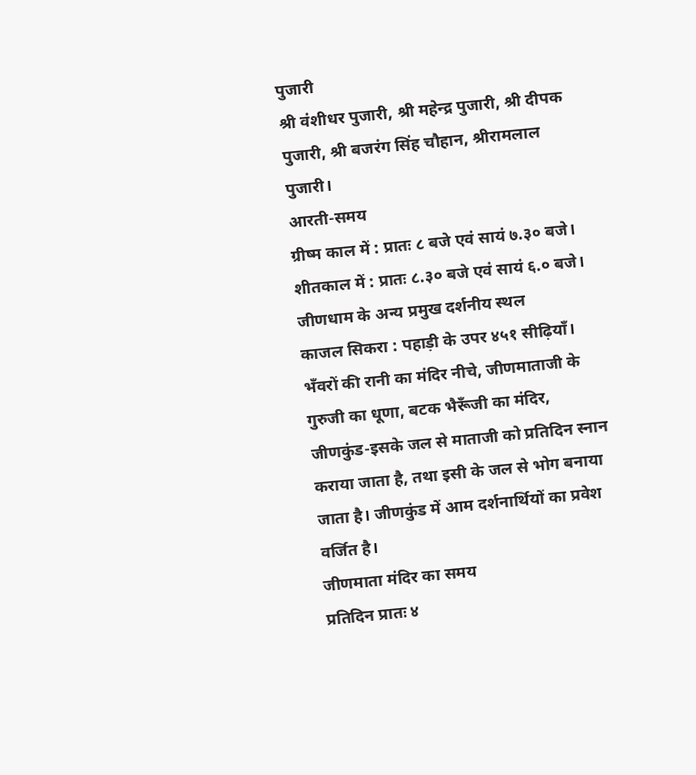पुजारी
श्री वंशीधर पुजारी, श्री महेन्द्र पुजारी, श्री दीपक पुजारी, श्री बजरंग सिंह चौहान, श्रीरामलाल पुजारी।
आरती-समय
ग्रीष्म काल में : प्रातः ८ बजे एवं सायं ७.३० बजे।
शीतकाल में : प्रातः ८.३० बजे एवं सायं ६.० बजे।
जीणधाम के अन्य प्रमुख दर्शनीय स्थल
काजल सिकरा : पहाड़ी के उपर ४५१ सीढ़ियाँ। भँवरों की रानी का मंदिर नीचे, जीणमाताजी के गुरुजी का धूणा, बटक भैरूँजी का मंदिर, जीणकुंड-इसके जल से माताजी को प्रतिदिन स्नान कराया जाता है, तथा इसी के जल से भोग बनाया जाता है। जीणकुंड में आम दर्शनार्थियों का प्रवेश वर्जित है।
जीणमाता मंदिर का समय
प्रतिदिन प्रातः ४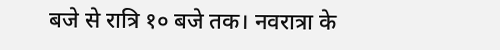बजे से रात्रि १० बजे तक। नवरात्रा के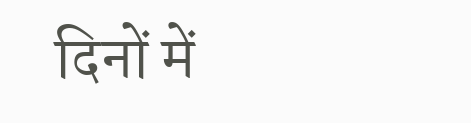दिनों में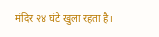मंदिर २४ घंटे खुला रहता है।